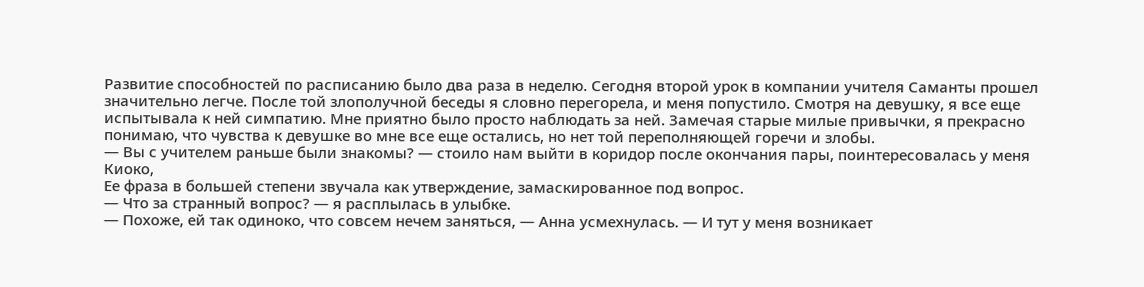Развитие способностей по расписанию было два раза в неделю. Сегодня второй урок в компании учителя Саманты прошел значительно легче. После той злополучной беседы я словно перегорела, и меня попустило. Смотря на девушку, я все еще испытывала к ней симпатию. Мне приятно было просто наблюдать за ней. Замечая старые милые привычки, я прекрасно понимаю, что чувства к девушке во мне все еще остались, но нет той переполняющей горечи и злобы.
— Вы с учителем раньше были знакомы? — стоило нам выйти в коридор после окончания пары, поинтересовалась у меня Киоко,
Ее фраза в большей степени звучала как утверждение, замаскированное под вопрос.
— Что за странный вопрос? — я расплылась в улыбке.
— Похоже, ей так одиноко, что совсем нечем заняться, — Анна усмехнулась. — И тут у меня возникает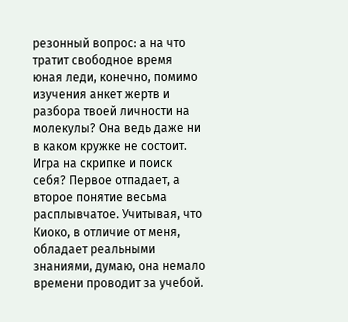резонный вопрос: а на что тратит свободное время юная леди, конечно, помимо изучения анкет жертв и разбора твоей личности на молекулы? Она ведь даже ни в каком кружке не состоит.
Игра на скрипке и поиск себя? Первое отпадает, а второе понятие весьма расплывчатое. Учитывая, что Киоко, в отличие от меня, обладает реальными знаниями, думаю, она немало времени проводит за учебой.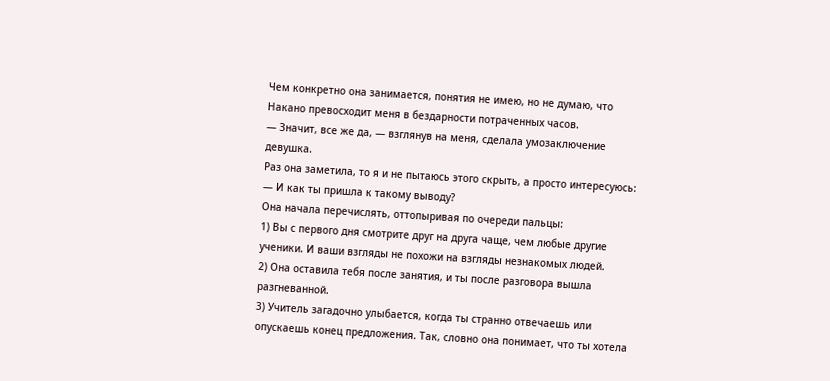Чем конкретно она занимается, понятия не имею, но не думаю, что Накано превосходит меня в бездарности потраченных часов.
— Значит, все же да, — взглянув на меня, сделала умозаключение девушка.
Раз она заметила, то я и не пытаюсь этого скрыть, а просто интересуюсь:
— И как ты пришла к такому выводу?
Она начала перечислять, оттопыривая по очереди пальцы:
1) Вы с первого дня смотрите друг на друга чаще, чем любые другие ученики. И ваши взгляды не похожи на взгляды незнакомых людей.
2) Она оставила тебя после занятия, и ты после разговора вышла разгневанной.
3) Учитель загадочно улыбается, когда ты странно отвечаешь или опускаешь конец предложения. Так, словно она понимает, что ты хотела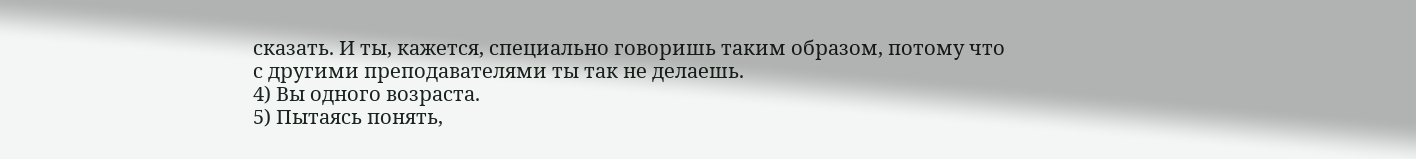сказать. И ты, кажется, специально говоришь таким образом, потому что с другими преподавателями ты так не делаешь.
4) Вы одного возраста.
5) Пытаясь понять,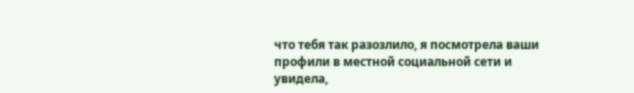что тебя так разозлило, я посмотрела ваши профили в местной социальной сети и увидела,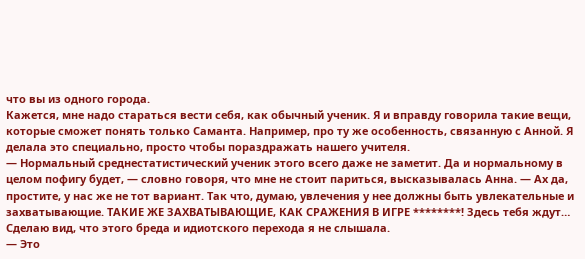что вы из одного города.
Кажется, мне надо стараться вести себя, как обычный ученик. Я и вправду говорила такие вещи, которые сможет понять только Саманта. Например, про ту же особенность, связанную с Анной. Я делала это специально, просто чтобы пораздражать нашего учителя.
— Нормальный среднестатистический ученик этого всего даже не заметит. Да и нормальному в целом пофигу будет, — словно говоря, что мне не стоит париться, высказывалась Анна. — Ах да, простите, у нас же не тот вариант. Так что, думаю, увлечения у нее должны быть увлекательные и захватывающие. ТАКИЕ ЖЕ ЗАХВАТЫВАЮЩИЕ, КАК СРАЖЕНИЯ В ИГРЕ ********! Здесь тебя ждут…
Сделаю вид, что этого бреда и идиотского перехода я не слышала.
— Это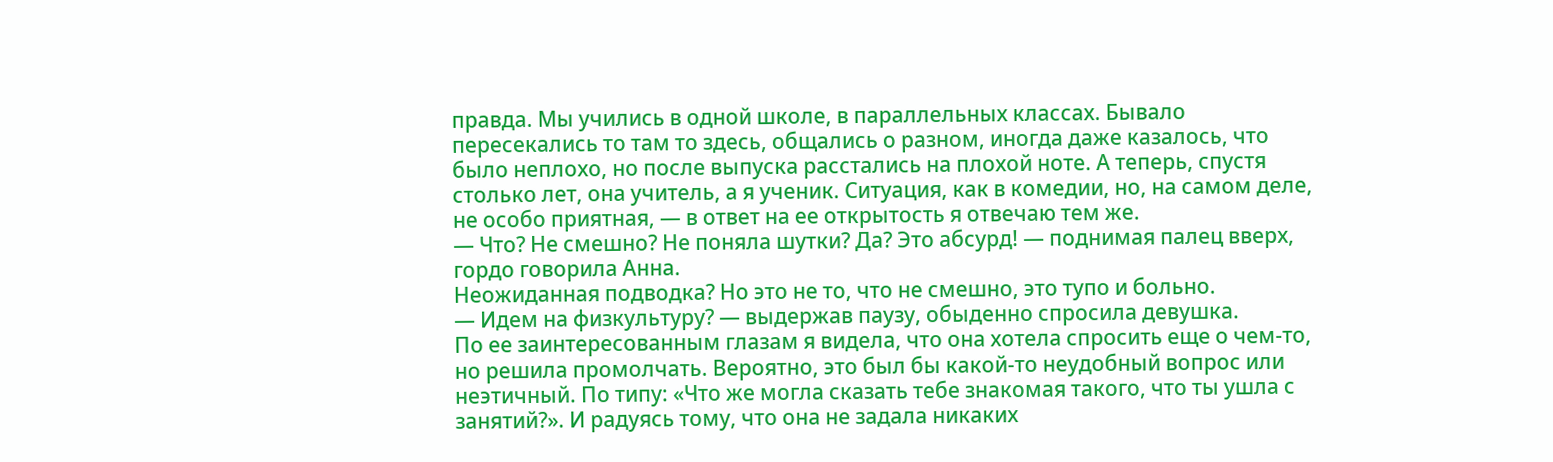правда. Мы учились в одной школе, в параллельных классах. Бывало пересекались то там то здесь, общались о разном, иногда даже казалось, что было неплохо, но после выпуска расстались на плохой ноте. А теперь, спустя столько лет, она учитель, а я ученик. Ситуация, как в комедии, но, на самом деле, не особо приятная, — в ответ на ее открытость я отвечаю тем же.
— Что? Не смешно? Не поняла шутки? Да? Это абсурд! — поднимая палец вверх, гордо говорила Анна.
Неожиданная подводка? Но это не то, что не смешно, это тупо и больно.
— Идем на физкультуру? — выдержав паузу, обыденно спросила девушка.
По ее заинтересованным глазам я видела, что она хотела спросить еще о чем-то, но решила промолчать. Вероятно, это был бы какой-то неудобный вопрос или неэтичный. По типу: «Что же могла сказать тебе знакомая такого, что ты ушла с занятий?». И радуясь тому, что она не задала никаких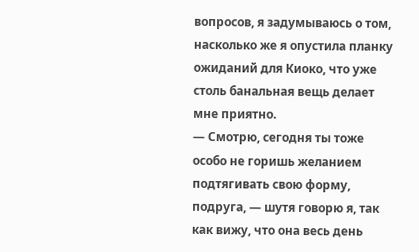вопросов, я задумываюсь о том, насколько же я опустила планку ожиданий для Киоко, что уже столь банальная вещь делает мне приятно.
— Смотрю, сегодня ты тоже особо не горишь желанием подтягивать свою форму, подруга, — шутя говорю я, так как вижу, что она весь день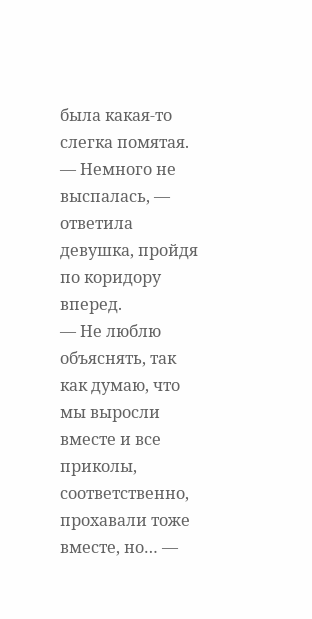была какая-то слегка помятая.
— Немного не выспалась, — ответила девушка, пройдя по коридору вперед.
— Не люблю объяснять, так как думаю, что мы выросли вместе и все приколы, соответственно, прохавали тоже вместе, но… —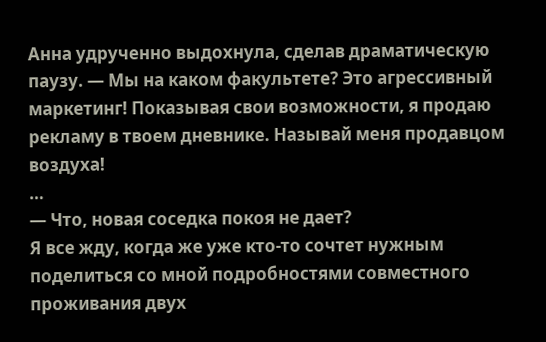Анна удрученно выдохнула, сделав драматическую паузу. — Мы на каком факультете? Это агрессивный маркетинг! Показывая свои возможности, я продаю рекламу в твоем дневнике. Называй меня продавцом воздуха!
…
— Что, новая соседка покоя не дает?
Я все жду, когда же уже кто-то сочтет нужным поделиться со мной подробностями совместного проживания двух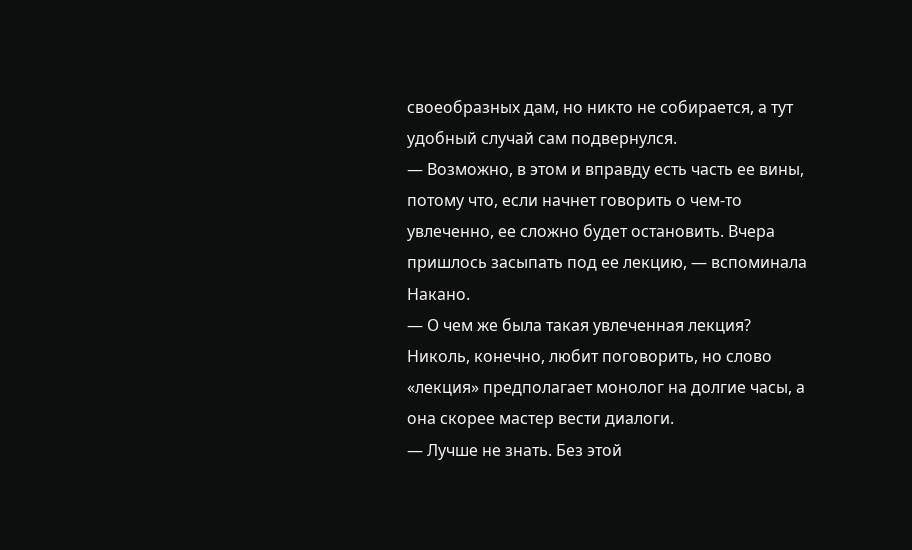своеобразных дам, но никто не собирается, а тут удобный случай сам подвернулся.
— Возможно, в этом и вправду есть часть ее вины, потому что, если начнет говорить о чем-то увлеченно, ее сложно будет остановить. Вчера пришлось засыпать под ее лекцию, — вспоминала Накано.
— О чем же была такая увлеченная лекция?
Николь, конечно, любит поговорить, но слово «лекция» предполагает монолог на долгие часы, а она скорее мастер вести диалоги.
— Лучше не знать. Без этой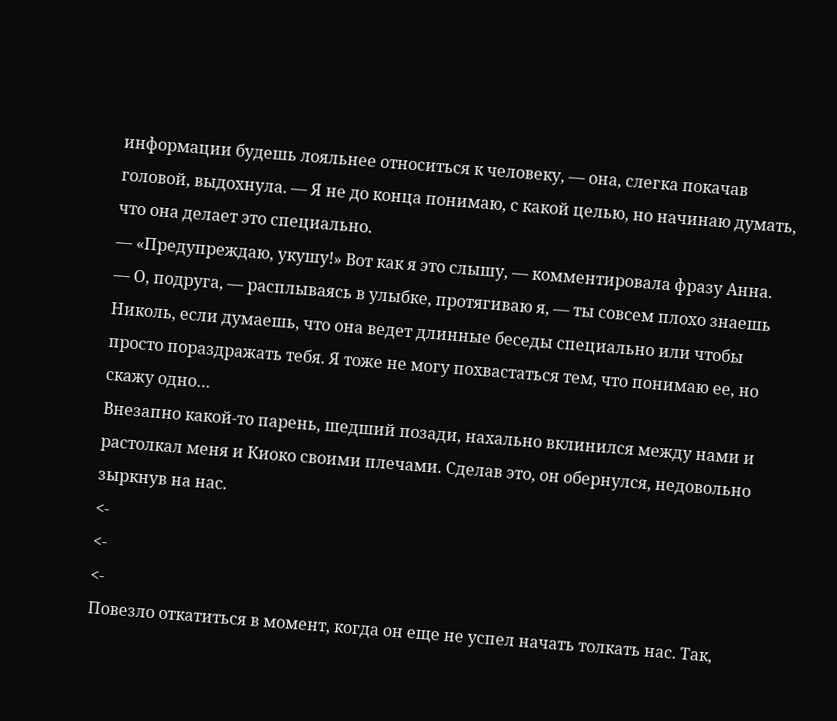информации будешь лояльнее относиться к человеку, — она, слегка покачав головой, выдохнула. — Я не до конца понимаю, с какой целью, но начинаю думать, что она делает это специально.
— «Предупреждаю, укушу!» Вот как я это слышу, — комментировала фразу Анна.
— О, подруга, — расплываясь в улыбке, протягиваю я, — ты совсем плохо знаешь Николь, если думаешь, что она ведет длинные беседы специально или чтобы просто пораздражать тебя. Я тоже не могу похвастаться тем, что понимаю ее, но скажу одно…
Внезапно какой-то парень, шедший позади, нахально вклинился между нами и растолкал меня и Киоко своими плечами. Сделав это, он обернулся, недовольно зыркнув на нас.
<-
<-
<-
Повезло откатиться в момент, когда он еще не успел начать толкать нас. Так,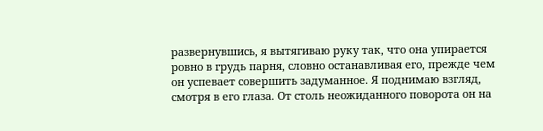развернувшись, я вытягиваю руку так, что она упирается ровно в грудь парня, словно останавливая его, прежде чем он успевает совершить задуманное. Я поднимаю взгляд, смотря в его глаза. От столь неожиданного поворота он на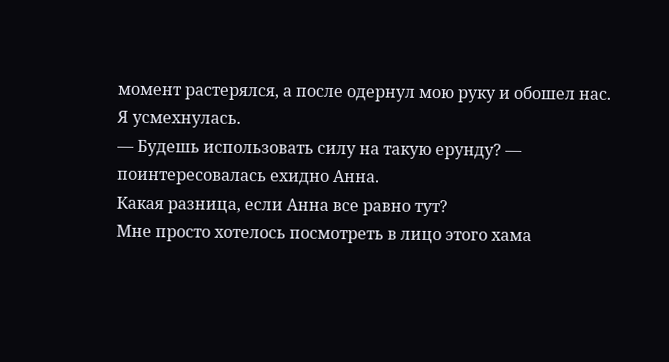момент растерялся, а после одернул мою руку и обошел нас. Я усмехнулась.
— Будешь использовать силу на такую ерунду? — поинтересовалась ехидно Анна.
Какая разница, если Анна все равно тут?
Мне просто хотелось посмотреть в лицо этого хама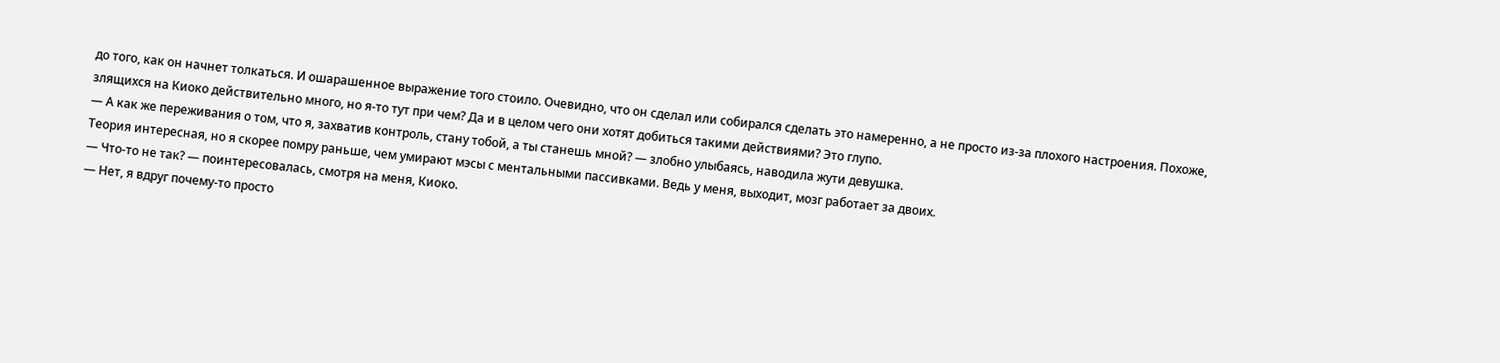до того, как он начнет толкаться. И ошарашенное выражение того стоило. Очевидно, что он сделал или собирался сделать это намеренно, а не просто из-за плохого настроения. Похоже, злящихся на Киоко действительно много, но я-то тут при чем? Да и в целом чего они хотят добиться такими действиями? Это глупо.
— А как же переживания о том, что я, захватив контроль, стану тобой, а ты станешь мной? — злобно улыбаясь, наводила жути девушка.
Теория интересная, но я скорее помру раньше, чем умирают мэсы с ментальными пассивками. Ведь у меня, выходит, мозг работает за двоих.
— Что-то не так? — поинтересовалась, смотря на меня, Киоко.
— Нет, я вдруг почему-то просто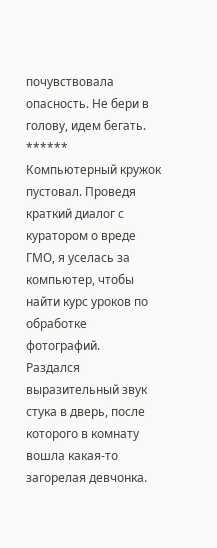почувствовала опасность. Не бери в голову, идем бегать.
******
Компьютерный кружок пустовал. Проведя краткий диалог с куратором о вреде ГМО, я уселась за компьютер, чтобы найти курс уроков по обработке фотографий.
Раздался выразительный звук стука в дверь, после которого в комнату вошла какая-то загорелая девчонка.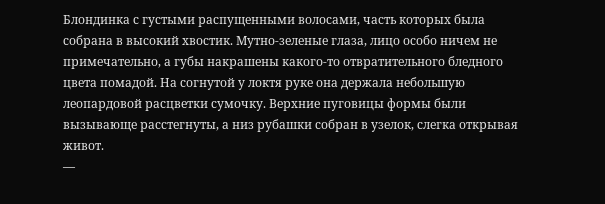Блондинка с густыми распущенными волосами, часть которых была собрана в высокий хвостик. Мутно-зеленые глаза, лицо особо ничем не примечательно, а губы накрашены какого-то отвратительного бледного цвета помадой. На согнутой у локтя руке она держала небольшую леопардовой расцветки сумочку. Верхние пуговицы формы были вызывающе расстегнуты, а низ рубашки собран в узелок, слегка открывая живот.
—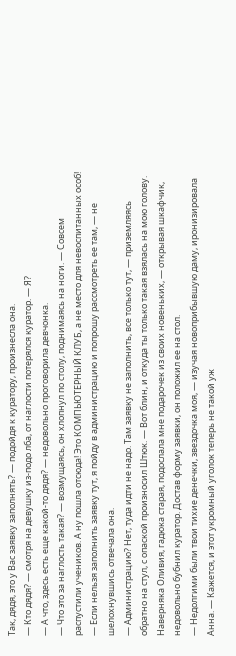Так, дядя, это у Вас заявку заполнять? — подойдя к куратору, произнесла она.
— Кто дядя? — смотря на девушку из-подо лба, от наглости потерялся куратор. — Я?
— А что, здесь есть еще какой-то дядя? — недовольно проговорила девчонка.
— Что это за наглость такая? — возмущаясь, он хлопнул по столу, поднимаясь на ноги. — Совсем распустили учеников. А ну пошла отсюда! Это КОМПЬЮТЕРНЫЙ КЛУБ, а не место для невоспитанных особ!
— Если нельзя заполнить заявку тут, я пойду в администрацию и попрошу рассмотреть ее там, — не шелохнувшись отвечала она.
— Администрацию? Нет, туда идти не надо. Там заявку не заполнить, все только тут, — приземляясь обратно на стул, с опаской произносил Штюк. — Вот блин, и откуда ты только такая взялась на мою голову. Наверняка Оливия, гадюка старая, подослала мне подарочек из своих новеньких, — открывая шкафчик, недовольно бубнил куратор. Достав форму заявки, он положил ее на стол.
— Недолгими были твои тихие денечки, звездочка моя, — изучая новоприбывшую даму, иронизировала Анна. — Кажется, и этот укромный уголок теперь не такой уж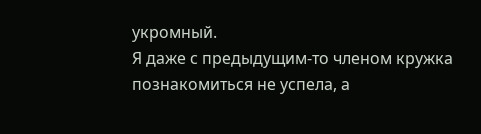укромный.
Я даже с предыдущим-то членом кружка познакомиться не успела, а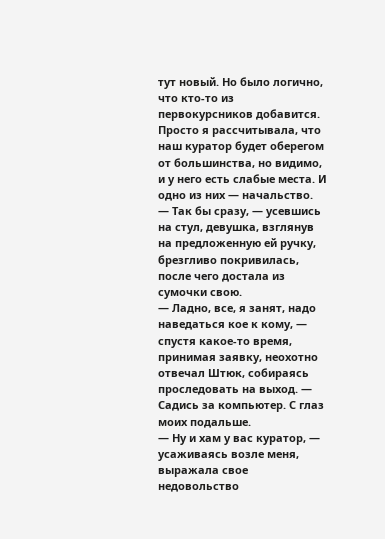тут новый. Но было логично, что кто-то из первокурсников добавится. Просто я рассчитывала, что наш куратор будет оберегом от большинства, но видимо, и у него есть слабые места. И одно из них — начальство.
— Так бы сразу, — усевшись на стул, девушка, взглянув на предложенную ей ручку, брезгливо покривилась, после чего достала из сумочки свою.
— Ладно, все, я занят, надо наведаться кое к кому, — спустя какое-то время, принимая заявку, неохотно отвечал Штюк, собираясь проследовать на выход. — Садись за компьютер. С глаз моих подальше.
— Ну и хам у вас куратор, — усаживаясь возле меня, выражала свое недовольство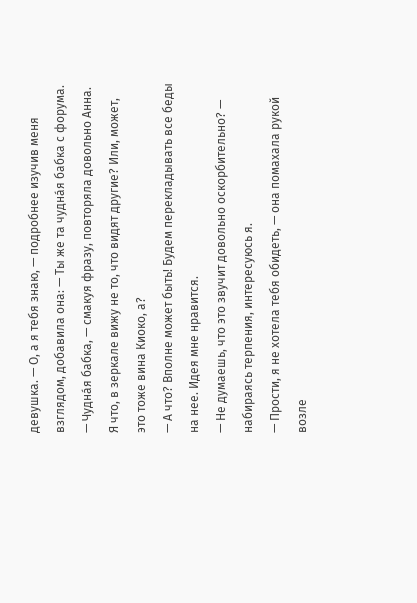девушка. — О, а я тебя знаю, — подробнее изучив меня взглядом, добавила она: — Ты же та чуднáя бабка с форума.
— Чуднáя бабка, — смакуя фразу, повторяла довольно Анна.
Я что, в зеркале вижу не то, что видят другие? Или, может, это тоже вина Киоко, а?
— А что? Вполне может быть! Будем перекладывать все беды на нее. Идея мне нравится.
— Не думаешь, что это звучит довольно оскорбительно? — набираясь терпения, интересуюсь я.
— Прости, я не хотела тебя обидеть, — она помахала рукой возле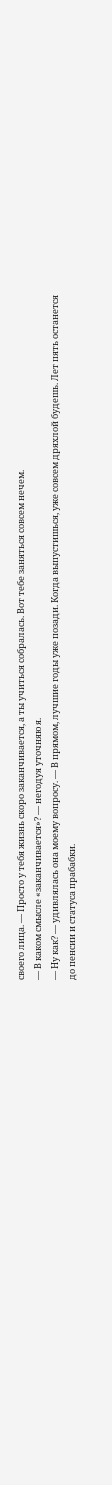своего лица. — Просто у тебя жизнь скоро заканчивается, а ты учиться собралась. Вот тебе заняться совсем нечем.
— В каком смысле «заканчивается»? — негодуя уточняю я.
— Ну как? — удивлялась она моему вопросу. — В прямом, лучшие годы уже позади. Когда выпустишься, уже совсем дряхлой будешь. Лет пять останется до пенсии и статуса прабабки.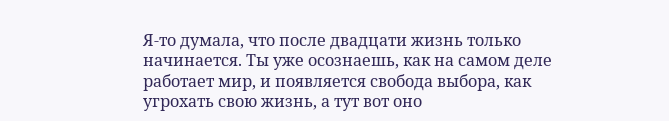Я-то думала, что после двадцати жизнь только начинается. Ты уже осознаешь, как на самом деле работает мир, и появляется свобода выбора, как угрохать свою жизнь, а тут вот оно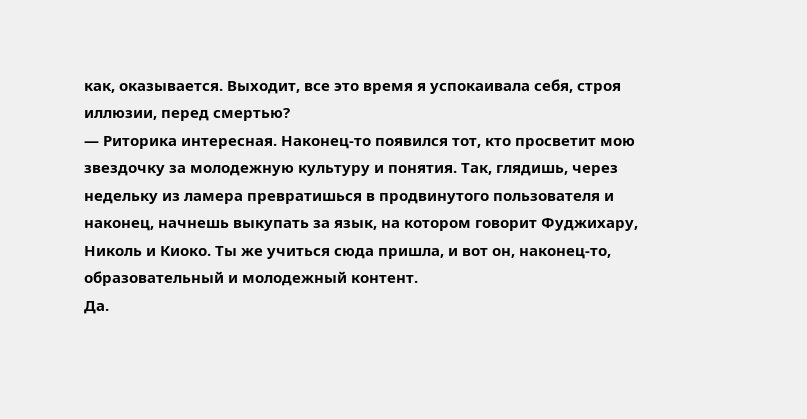как, оказывается. Выходит, все это время я успокаивала себя, строя иллюзии, перед смертью?
— Риторика интересная. Наконец-то появился тот, кто просветит мою звездочку за молодежную культуру и понятия. Так, глядишь, через недельку из ламера превратишься в продвинутого пользователя и наконец, начнешь выкупать за язык, на котором говорит Фуджихару, Николь и Киоко. Ты же учиться сюда пришла, и вот он, наконец-то, образовательный и молодежный контент.
Да.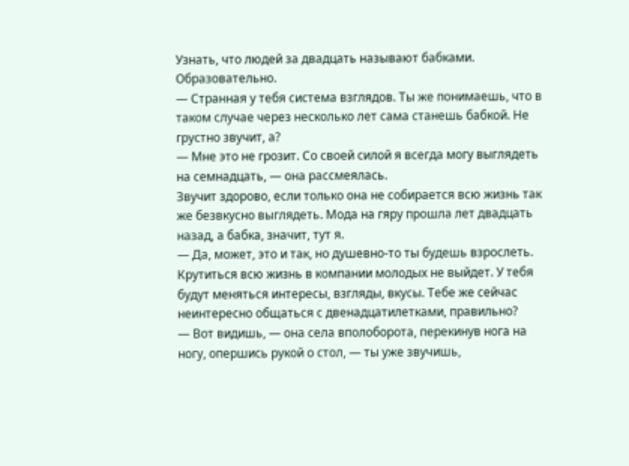Узнать, что людей за двадцать называют бабками. Образовательно.
— Странная у тебя система взглядов. Ты же понимаешь, что в таком случае через несколько лет сама станешь бабкой. Не грустно звучит, а?
— Мне это не грозит. Со своей силой я всегда могу выглядеть на семнадцать, — она рассмеялась.
Звучит здорово, если только она не собирается всю жизнь так же безвкусно выглядеть. Мода на гяру прошла лет двадцать назад, а бабка, значит, тут я.
— Да, может, это и так, но душевно-то ты будешь взрослеть. Крутиться всю жизнь в компании молодых не выйдет. У тебя будут меняться интересы, взгляды, вкусы. Тебе же сейчас неинтересно общаться с двенадцатилетками, правильно?
— Вот видишь, — она села вполоборота, перекинув нога на ногу, опершись рукой о стол, — ты уже звучишь,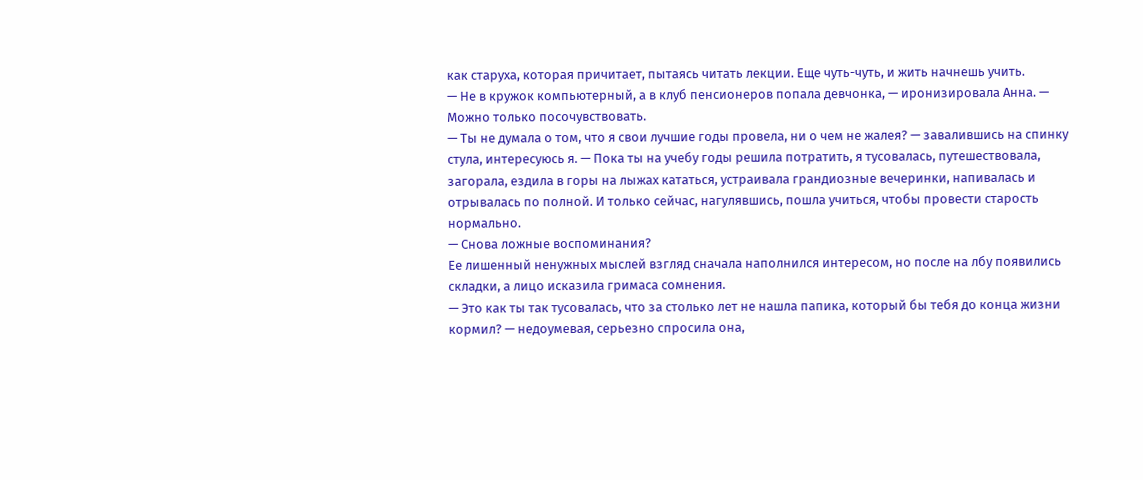как старуха, которая причитает, пытаясь читать лекции. Еще чуть-чуть, и жить начнешь учить.
— Не в кружок компьютерный, а в клуб пенсионеров попала девчонка, — иронизировала Анна. — Можно только посочувствовать.
— Ты не думала о том, что я свои лучшие годы провела, ни о чем не жалея? — завалившись на спинку стула, интересуюсь я. — Пока ты на учебу годы решила потратить, я тусовалась, путешествовала, загорала, ездила в горы на лыжах кататься, устраивала грандиозные вечеринки, напивалась и отрывалась по полной. И только сейчас, нагулявшись, пошла учиться, чтобы провести старость нормально.
— Снова ложные воспоминания?
Ее лишенный ненужных мыслей взгляд сначала наполнился интересом, но после на лбу появились складки, а лицо исказила гримаса сомнения.
— Это как ты так тусовалась, что за столько лет не нашла папика, который бы тебя до конца жизни кормил? — недоумевая, серьезно спросила она,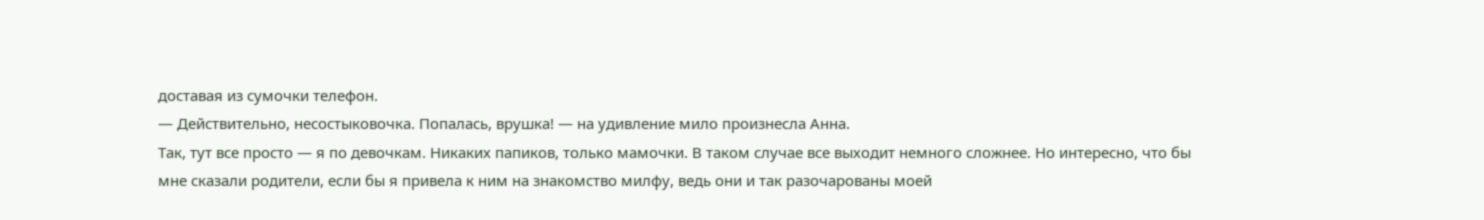доставая из сумочки телефон.
— Действительно, несостыковочка. Попалась, врушка! — на удивление мило произнесла Анна.
Так, тут все просто — я по девочкам. Никаких папиков, только мамочки. В таком случае все выходит немного сложнее. Но интересно, что бы мне сказали родители, если бы я привела к ним на знакомство милфу, ведь они и так разочарованы моей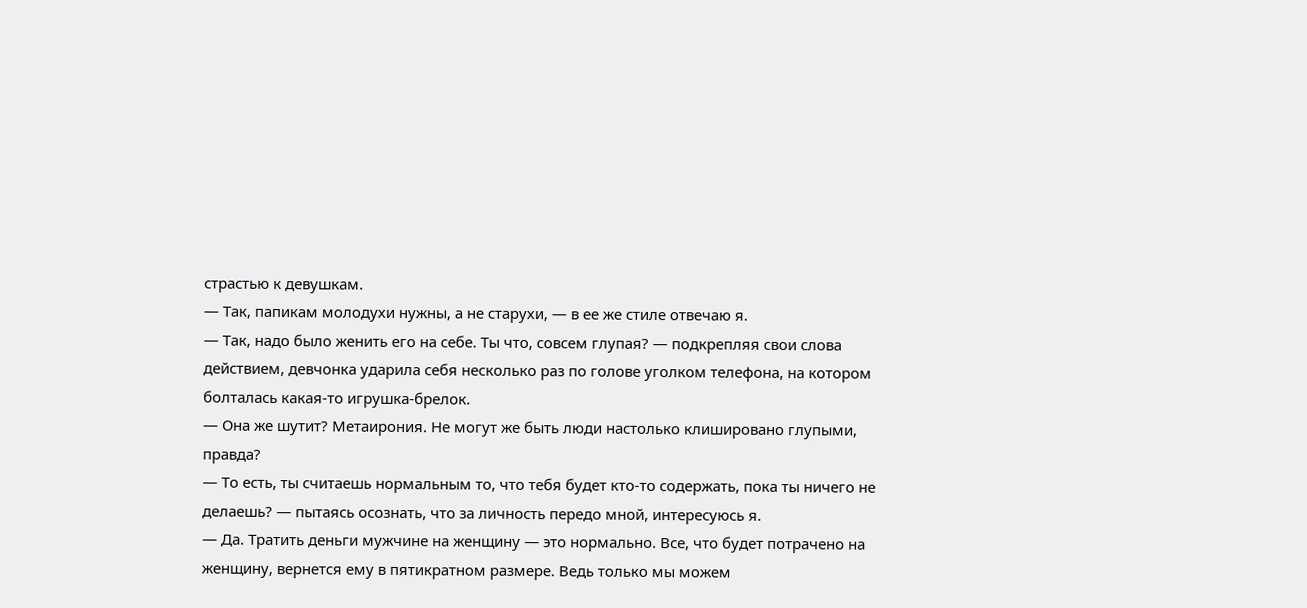страстью к девушкам.
— Так, папикам молодухи нужны, а не старухи, — в ее же стиле отвечаю я.
— Так, надо было женить его на себе. Ты что, совсем глупая? — подкрепляя свои слова действием, девчонка ударила себя несколько раз по голове уголком телефона, на котором болталась какая-то игрушка-брелок.
— Она же шутит? Метаирония. Не могут же быть люди настолько клишировано глупыми, правда?
— То есть, ты считаешь нормальным то, что тебя будет кто-то содержать, пока ты ничего не делаешь? — пытаясь осознать, что за личность передо мной, интересуюсь я.
— Да. Тратить деньги мужчине на женщину — это нормально. Все, что будет потрачено на женщину, вернется ему в пятикратном размере. Ведь только мы можем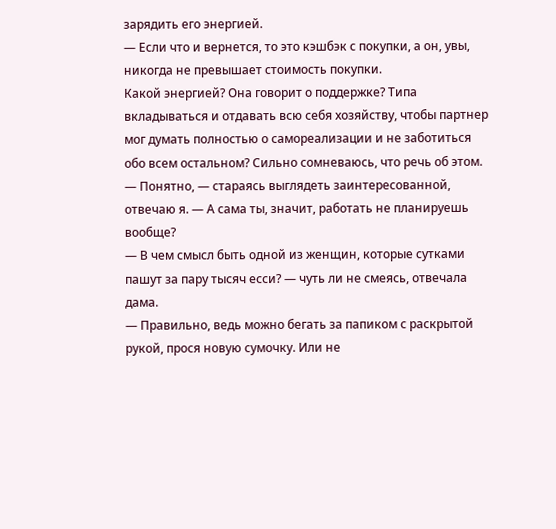зарядить его энергией.
— Если что и вернется, то это кэшбэк с покупки, а он, увы, никогда не превышает стоимость покупки.
Какой энергией? Она говорит о поддержке? Типа вкладываться и отдавать всю себя хозяйству, чтобы партнер мог думать полностью о самореализации и не заботиться обо всем остальном? Сильно сомневаюсь, что речь об этом.
— Понятно, — стараясь выглядеть заинтересованной, отвечаю я. — А сама ты, значит, работать не планируешь вообще?
— В чем смысл быть одной из женщин, которые сутками пашут за пару тысяч есси? — чуть ли не смеясь, отвечала дама.
— Правильно, ведь можно бегать за папиком с раскрытой рукой, прося новую сумочку. Или не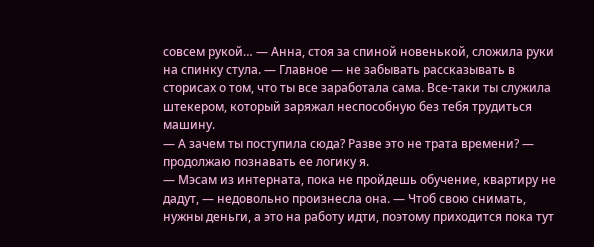совсем рукой… — Анна, стоя за спиной новенькой, сложила руки на спинку стула. — Главное — не забывать рассказывать в сторисах о том, что ты все заработала сама. Все-таки ты служила штекером, который заряжал неспособную без тебя трудиться машину.
— А зачем ты поступила сюда? Разве это не трата времени? — продолжаю познавать ее логику я.
— Мэсам из интерната, пока не пройдешь обучение, квартиру не дадут, — недовольно произнесла она. — Чтоб свою снимать, нужны деньги, а это на работу идти, поэтому приходится пока тут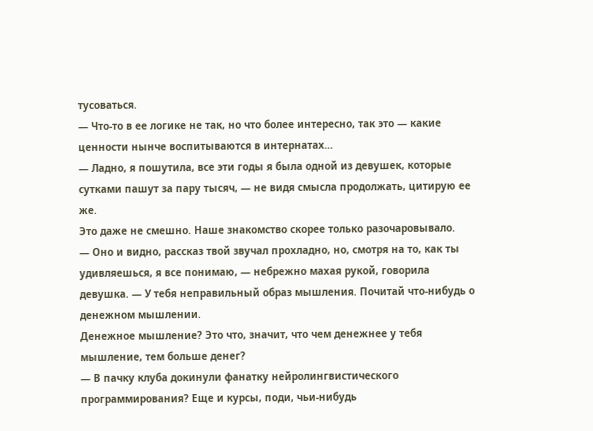тусоваться.
— Что-то в ее логике не так, но что более интересно, так это — какие ценности нынче воспитываются в интернатах…
— Ладно, я пошутила, все эти годы я была одной из девушек, которые сутками пашут за пару тысяч, — не видя смысла продолжать, цитирую ее же.
Это даже не смешно. Наше знакомство скорее только разочаровывало.
— Оно и видно, рассказ твой звучал прохладно, но, смотря на то, как ты удивляешься, я все понимаю, — небрежно махая рукой, говорила девушка. — У тебя неправильный образ мышления. Почитай что-нибудь о денежном мышлении.
Денежное мышление? Это что, значит, что чем денежнее у тебя мышление, тем больше денег?
— В пачку клуба докинули фанатку нейролингвистического программирования? Еще и курсы, поди, чьи-нибудь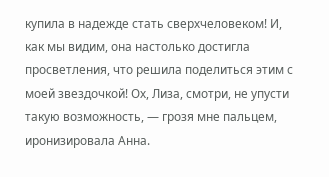купила в надежде стать сверхчеловеком! И, как мы видим, она настолько достигла просветления, что решила поделиться этим с моей звездочкой! Ох, Лиза, смотри, не упусти такую возможность, — грозя мне пальцем, иронизировала Анна.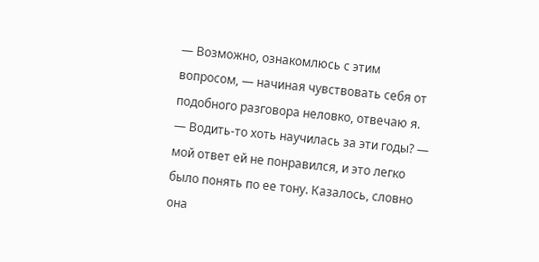— Возможно, ознакомлюсь с этим вопросом, — начиная чувствовать себя от подобного разговора неловко, отвечаю я.
— Водить-то хоть научилась за эти годы? — мой ответ ей не понравился, и это легко было понять по ее тону. Казалось, словно она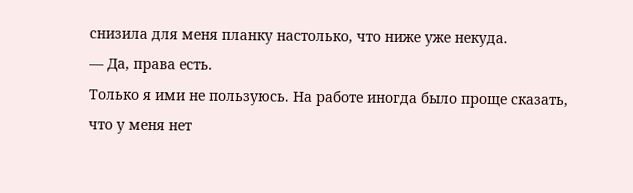снизила для меня планку настолько, что ниже уже некуда.
— Да, права есть.
Только я ими не пользуюсь. На работе иногда было проще сказать, что у меня нет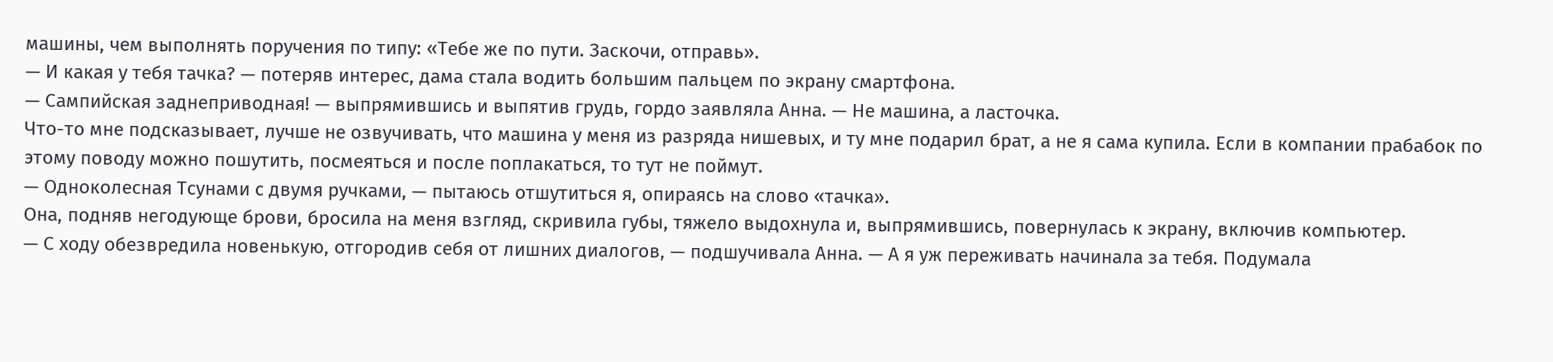машины, чем выполнять поручения по типу: «Тебе же по пути. Заскочи, отправь».
— И какая у тебя тачка? — потеряв интерес, дама стала водить большим пальцем по экрану смартфона.
— Сампийская заднеприводная! — выпрямившись и выпятив грудь, гордо заявляла Анна. — Не машина, а ласточка.
Что-то мне подсказывает, лучше не озвучивать, что машина у меня из разряда нишевых, и ту мне подарил брат, а не я сама купила. Если в компании прабабок по этому поводу можно пошутить, посмеяться и после поплакаться, то тут не поймут.
— Одноколесная Тсунами с двумя ручками, — пытаюсь отшутиться я, опираясь на слово «тачка».
Она, подняв негодующе брови, бросила на меня взгляд, скривила губы, тяжело выдохнула и, выпрямившись, повернулась к экрану, включив компьютер.
— С ходу обезвредила новенькую, отгородив себя от лишних диалогов, — подшучивала Анна. — А я уж переживать начинала за тебя. Подумала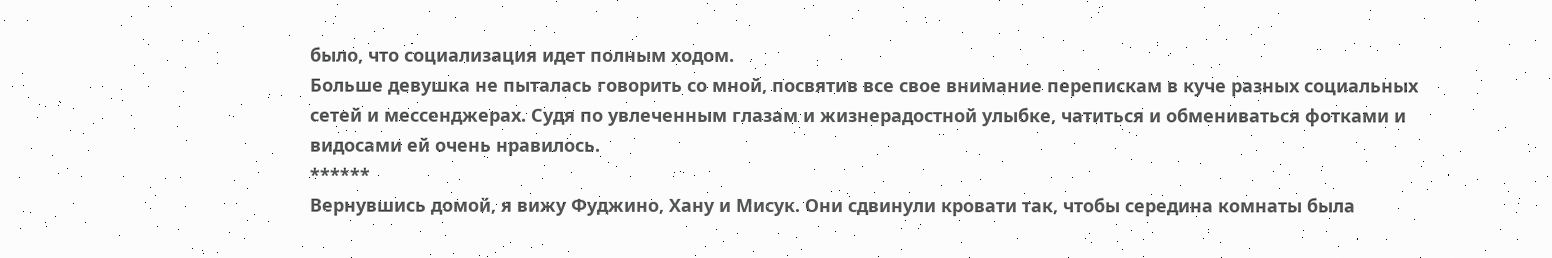было, что социализация идет полным ходом.
Больше девушка не пыталась говорить со мной, посвятив все свое внимание перепискам в куче разных социальных сетей и мессенджерах. Судя по увлеченным глазам и жизнерадостной улыбке, чатиться и обмениваться фотками и видосами ей очень нравилось.
******
Вернувшись домой, я вижу Фуджино, Хану и Мисук. Они сдвинули кровати так, чтобы середина комнаты была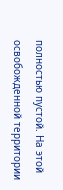полностью пустой. На этой освобожденной территории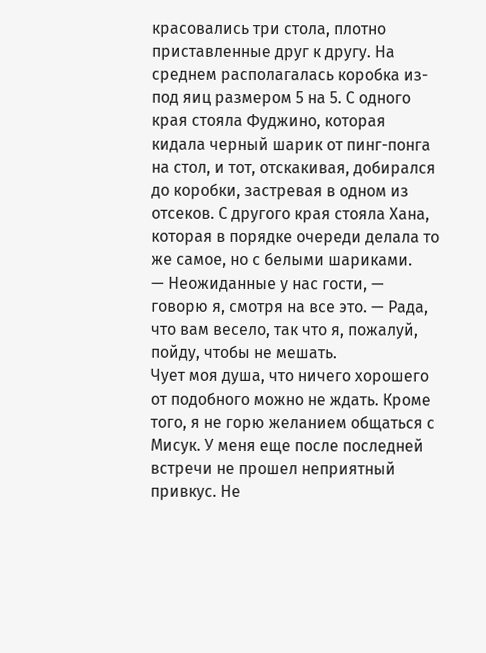красовались три стола, плотно приставленные друг к другу. На среднем располагалась коробка из-под яиц размером 5 на 5. С одного края стояла Фуджино, которая кидала черный шарик от пинг-понга на стол, и тот, отскакивая, добирался до коробки, застревая в одном из отсеков. С другого края стояла Хана, которая в порядке очереди делала то же самое, но с белыми шариками.
— Неожиданные у нас гости, — говорю я, смотря на все это. — Рада, что вам весело, так что я, пожалуй, пойду, чтобы не мешать.
Чует моя душа, что ничего хорошего от подобного можно не ждать. Кроме того, я не горю желанием общаться с Мисук. У меня еще после последней встречи не прошел неприятный привкус. Не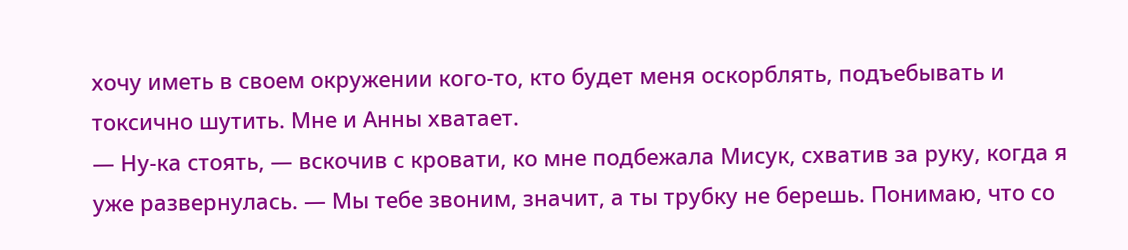хочу иметь в своем окружении кого-то, кто будет меня оскорблять, подъебывать и токсично шутить. Мне и Анны хватает.
— Ну-ка стоять, — вскочив с кровати, ко мне подбежала Мисук, схватив за руку, когда я уже развернулась. — Мы тебе звоним, значит, а ты трубку не берешь. Понимаю, что со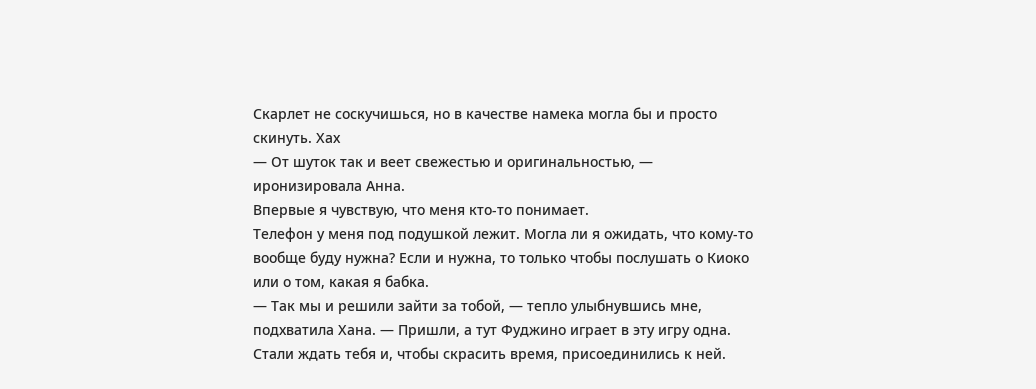Скарлет не соскучишься, но в качестве намека могла бы и просто скинуть. Хах
— От шуток так и веет свежестью и оригинальностью, — иронизировала Анна.
Впервые я чувствую, что меня кто-то понимает.
Телефон у меня под подушкой лежит. Могла ли я ожидать, что кому-то вообще буду нужна? Если и нужна, то только чтобы послушать о Киоко или о том, какая я бабка.
— Так мы и решили зайти за тобой, — тепло улыбнувшись мне, подхватила Хана. — Пришли, а тут Фуджино играет в эту игру одна. Стали ждать тебя и, чтобы скрасить время, присоединились к ней.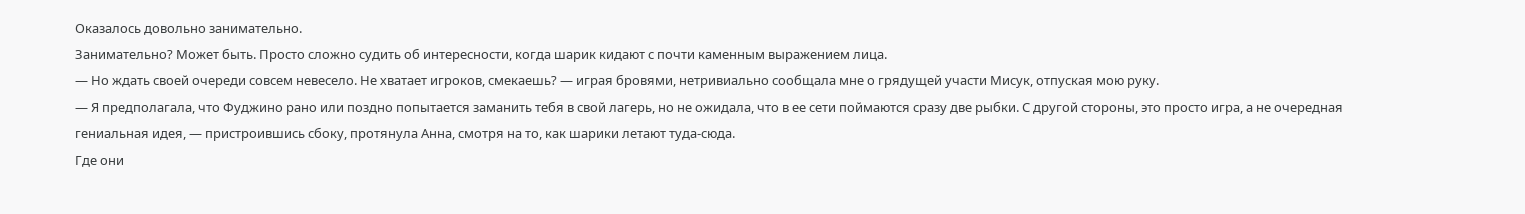Оказалось довольно занимательно.
Занимательно? Может быть. Просто сложно судить об интересности, когда шарик кидают с почти каменным выражением лица.
— Но ждать своей очереди совсем невесело. Не хватает игроков, смекаешь? — играя бровями, нетривиально сообщала мне о грядущей участи Мисук, отпуская мою руку.
— Я предполагала, что Фуджино рано или поздно попытается заманить тебя в свой лагерь, но не ожидала, что в ее сети поймаются сразу две рыбки. С другой стороны, это просто игра, а не очередная гениальная идея, — пристроившись сбоку, протянула Анна, смотря на то, как шарики летают туда-сюда.
Где они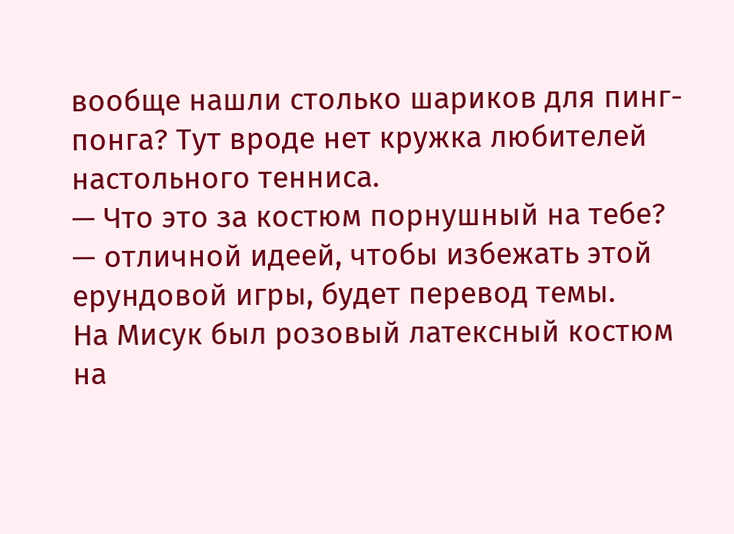вообще нашли столько шариков для пинг-понга? Тут вроде нет кружка любителей настольного тенниса.
— Что это за костюм порнушный на тебе? — отличной идеей, чтобы избежать этой ерундовой игры, будет перевод темы.
На Мисук был розовый латексный костюм на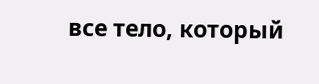все тело, который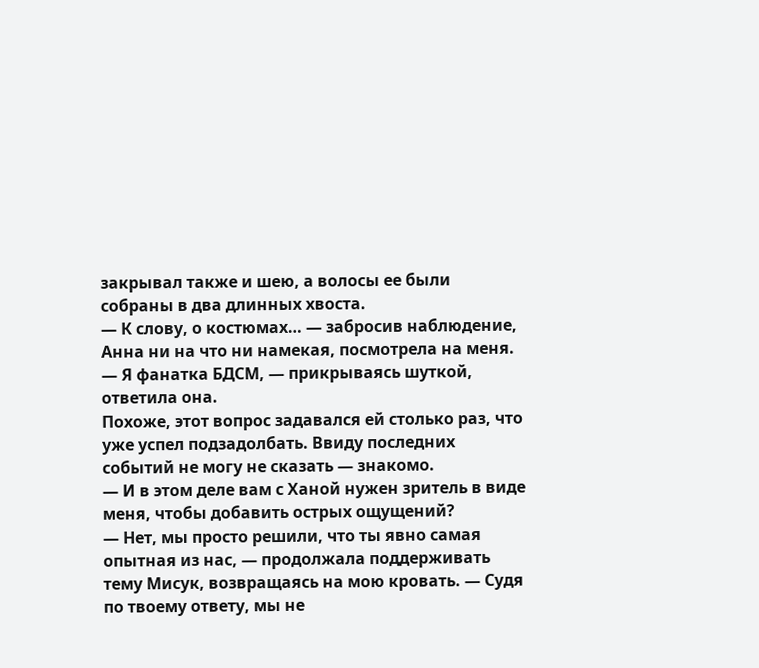закрывал также и шею, а волосы ее были собраны в два длинных хвоста.
— К слову, о костюмах… — забросив наблюдение, Анна ни на что ни намекая, посмотрела на меня.
— Я фанатка БДСМ, — прикрываясь шуткой, ответила она.
Похоже, этот вопрос задавался ей столько раз, что уже успел подзадолбать. Ввиду последних событий не могу не сказать — знакомо.
— И в этом деле вам с Ханой нужен зритель в виде меня, чтобы добавить острых ощущений?
— Нет, мы просто решили, что ты явно самая опытная из нас, — продолжала поддерживать тему Мисук, возвращаясь на мою кровать. — Судя по твоему ответу, мы не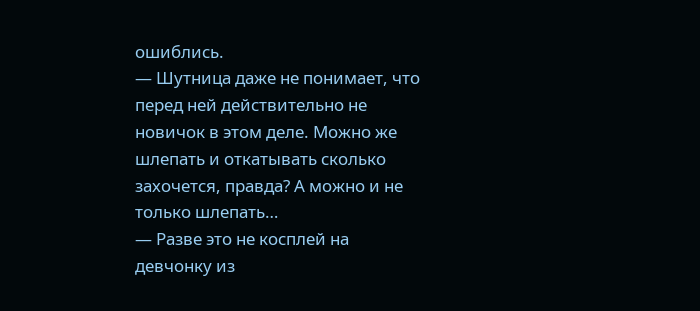ошиблись.
— Шутница даже не понимает, что перед ней действительно не новичок в этом деле. Можно же шлепать и откатывать сколько захочется, правда? А можно и не только шлепать…
— Разве это не косплей на девчонку из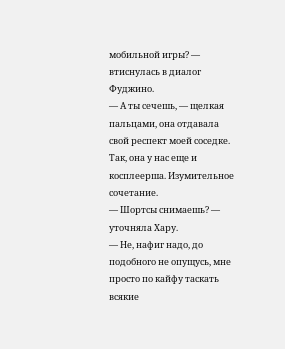мобильной игры? — втиснулась в диалог Фуджино.
— А ты сечешь, — щелкая пальцами, она отдавала свой респект моей соседке.
Так, она у нас еще и косплеерша. Изумительное сочетание.
— Шортсы снимаешь? — уточняла Хару.
— Не, нафиг надо, до подобного не опущусь, мне просто по кайфу таскать всякие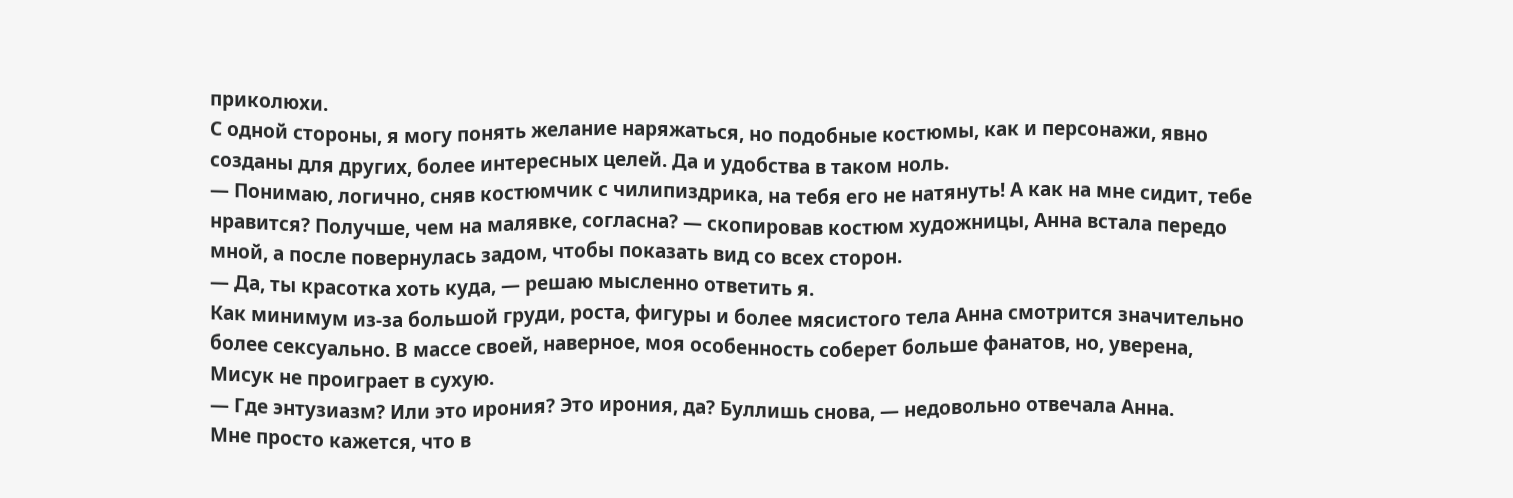приколюхи.
С одной стороны, я могу понять желание наряжаться, но подобные костюмы, как и персонажи, явно созданы для других, более интересных целей. Да и удобства в таком ноль.
— Понимаю, логично, сняв костюмчик с чилипиздрика, на тебя его не натянуть! А как на мне сидит, тебе нравится? Получше, чем на малявке, согласна? — скопировав костюм художницы, Анна встала передо мной, а после повернулась задом, чтобы показать вид со всех сторон.
— Да, ты красотка хоть куда, — решаю мысленно ответить я.
Как минимум из-за большой груди, роста, фигуры и более мясистого тела Анна смотрится значительно более сексуально. В массе своей, наверное, моя особенность соберет больше фанатов, но, уверена, Мисук не проиграет в сухую.
— Где энтузиазм? Или это ирония? Это ирония, да? Буллишь снова, — недовольно отвечала Анна.
Мне просто кажется, что в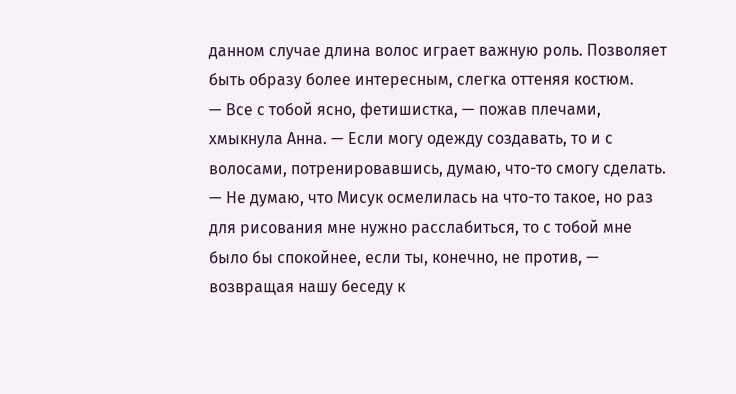данном случае длина волос играет важную роль. Позволяет быть образу более интересным, слегка оттеняя костюм.
— Все с тобой ясно, фетишистка, — пожав плечами, хмыкнула Анна. — Если могу одежду создавать, то и с волосами, потренировавшись, думаю, что-то смогу сделать.
— Не думаю, что Мисук осмелилась на что-то такое, но раз для рисования мне нужно расслабиться, то с тобой мне было бы спокойнее, если ты, конечно, не против, — возвращая нашу беседу к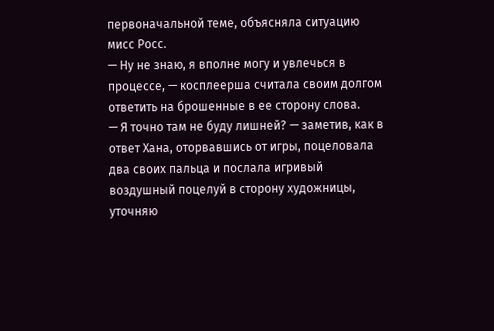первоначальной теме, объясняла ситуацию мисс Росс.
— Ну не знаю, я вполне могу и увлечься в процессе, — косплеерша считала своим долгом ответить на брошенные в ее сторону слова.
— Я точно там не буду лишней? — заметив, как в ответ Хана, оторвавшись от игры, поцеловала два своих пальца и послала игривый воздушный поцелуй в сторону художницы, уточняю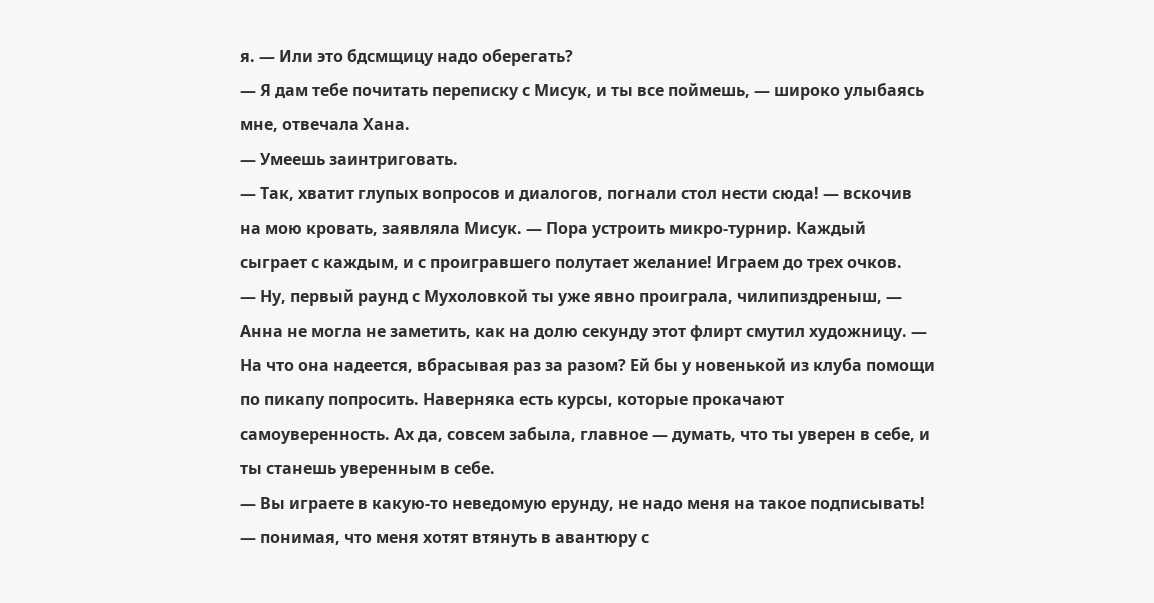я. — Или это бдсмщицу надо оберегать?
— Я дам тебе почитать переписку с Мисук, и ты все поймешь, — широко улыбаясь мне, отвечала Хана.
— Умеешь заинтриговать.
— Так, хватит глупых вопросов и диалогов, погнали стол нести сюда! — вскочив на мою кровать, заявляла Мисук. — Пора устроить микро-турнир. Каждый сыграет с каждым, и с проигравшего полутает желание! Играем до трех очков.
— Ну, первый раунд с Мухоловкой ты уже явно проиграла, чилипиздреныш, — Анна не могла не заметить, как на долю секунду этот флирт смутил художницу. — На что она надеется, вбрасывая раз за разом? Ей бы у новенькой из клуба помощи по пикапу попросить. Наверняка есть курсы, которые прокачают самоуверенность. Ах да, совсем забыла, главное — думать, что ты уверен в себе, и ты станешь уверенным в себе.
— Вы играете в какую-то неведомую ерунду, не надо меня на такое подписывать! — понимая, что меня хотят втянуть в авантюру с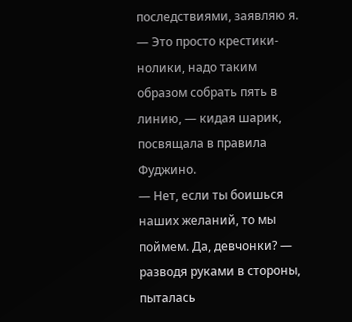последствиями, заявляю я.
— Это просто крестики-нолики, надо таким образом собрать пять в линию, — кидая шарик, посвящала в правила Фуджино.
— Нет, если ты боишься наших желаний, то мы поймем. Да, девчонки? — разводя руками в стороны, пыталась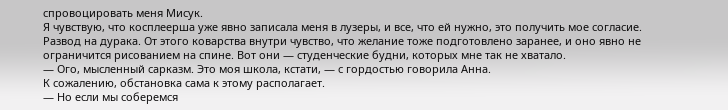спровоцировать меня Мисук.
Я чувствую, что косплеерша уже явно записала меня в лузеры, и все, что ей нужно, это получить мое согласие. Развод на дурака. От этого коварства внутри чувство, что желание тоже подготовлено заранее, и оно явно не ограничится рисованием на спине. Вот они — студенческие будни, которых мне так не хватало.
— Ого, мысленный сарказм. Это моя школа, кстати, — с гордостью говорила Анна.
К сожалению, обстановка сама к этому располагает.
— Но если мы соберемся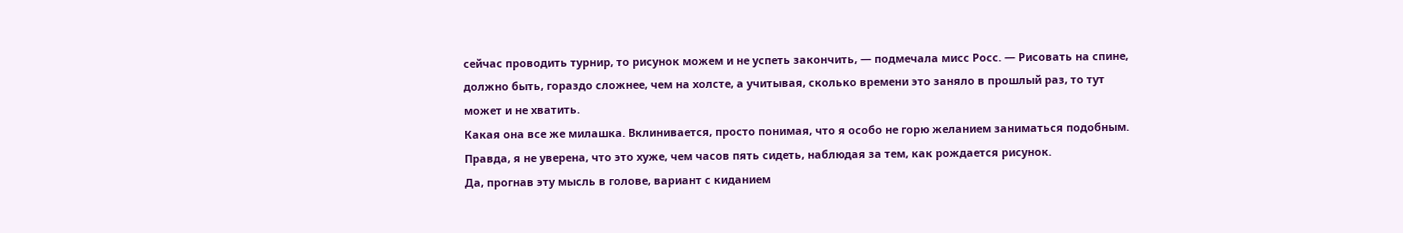сейчас проводить турнир, то рисунок можем и не успеть закончить, — подмечала мисс Росс. — Рисовать на спине, должно быть, гораздо сложнее, чем на холсте, а учитывая, сколько времени это заняло в прошлый раз, то тут может и не хватить.
Какая она все же милашка. Вклинивается, просто понимая, что я особо не горю желанием заниматься подобным. Правда, я не уверена, что это хуже, чем часов пять сидеть, наблюдая за тем, как рождается рисунок.
Да, прогнав эту мысль в голове, вариант с киданием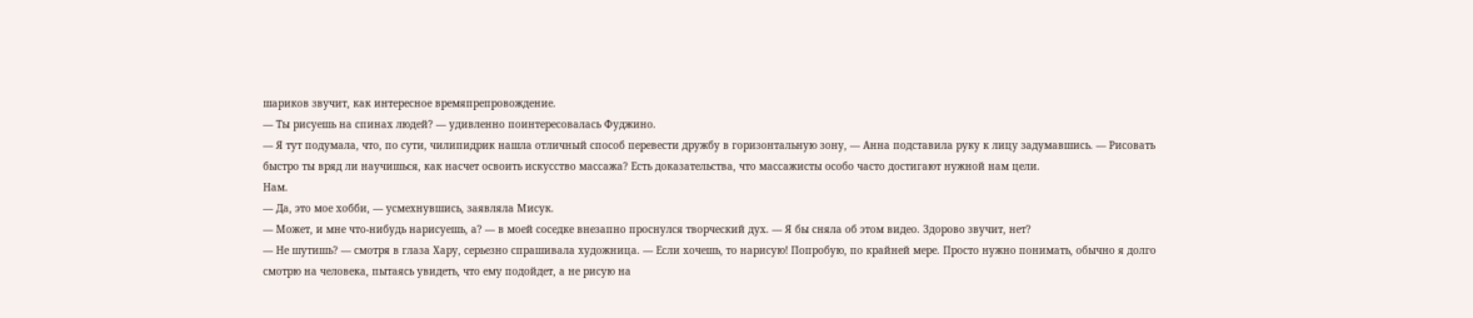шариков звучит, как интересное времяпрепровождение.
— Ты рисуешь на спинах людей? — удивленно поинтересовалась Фуджино.
— Я тут подумала, что, по сути, чилипидрик нашла отличный способ перевести дружбу в горизонтальную зону, — Анна подставила руку к лицу задумавшись. — Рисовать быстро ты вряд ли научишься, как насчет освоить искусство массажа? Есть доказательства, что массажисты особо часто достигают нужной нам цели.
Нам.
— Да, это мое хобби, — усмехнувшись, заявляла Мисук.
— Может, и мне что-нибудь нарисуешь, а? — в моей соседке внезапно проснулся творческий дух. — Я бы сняла об этом видео. Здорово звучит, нет?
— Не шутишь? — смотря в глаза Хару, серьезно спрашивала художница. — Если хочешь, то нарисую! Попробую, по крайней мере. Просто нужно понимать, обычно я долго смотрю на человека, пытаясь увидеть, что ему подойдет, а не рисую на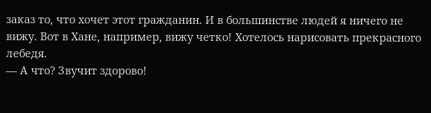заказ то, что хочет этот гражданин. И в большинстве людей я ничего не вижу. Вот в Хане, например, вижу четко! Хотелось нарисовать прекрасного лебедя.
— А что? Звучит здорово!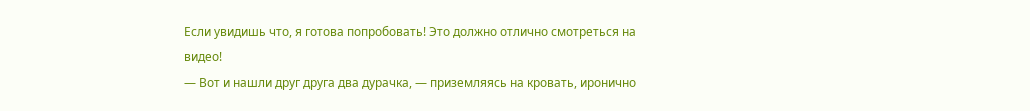Если увидишь что, я готова попробовать! Это должно отлично смотреться на видео!
— Вот и нашли друг друга два дурачка, — приземляясь на кровать, иронично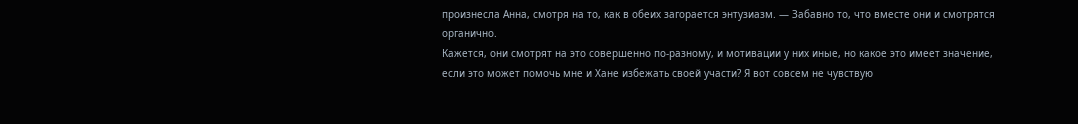произнесла Анна, смотря на то, как в обеих загорается энтузиазм. — Забавно то, что вместе они и смотрятся органично.
Кажется, они смотрят на это совершенно по-разному, и мотивации у них иные, но какое это имеет значение, если это может помочь мне и Хане избежать своей участи? Я вот совсем не чувствую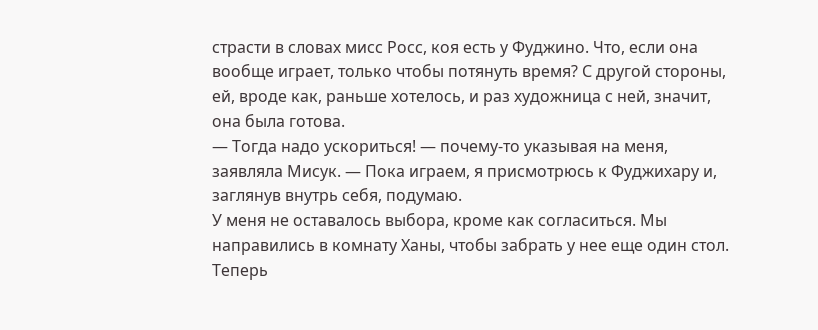страсти в словах мисс Росс, коя есть у Фуджино. Что, если она вообще играет, только чтобы потянуть время? С другой стороны, ей, вроде как, раньше хотелось, и раз художница с ней, значит, она была готова.
— Тогда надо ускориться! — почему-то указывая на меня, заявляла Мисук. — Пока играем, я присмотрюсь к Фуджихару и, заглянув внутрь себя, подумаю.
У меня не оставалось выбора, кроме как согласиться. Мы направились в комнату Ханы, чтобы забрать у нее еще один стол. Теперь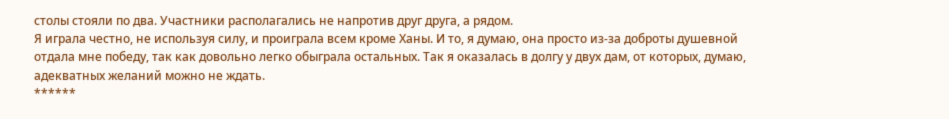столы стояли по два. Участники располагались не напротив друг друга, а рядом.
Я играла честно, не используя силу, и проиграла всем кроме Ханы. И то, я думаю, она просто из-за доброты душевной отдала мне победу, так как довольно легко обыграла остальных. Так я оказалась в долгу у двух дам, от которых, думаю, адекватных желаний можно не ждать.
******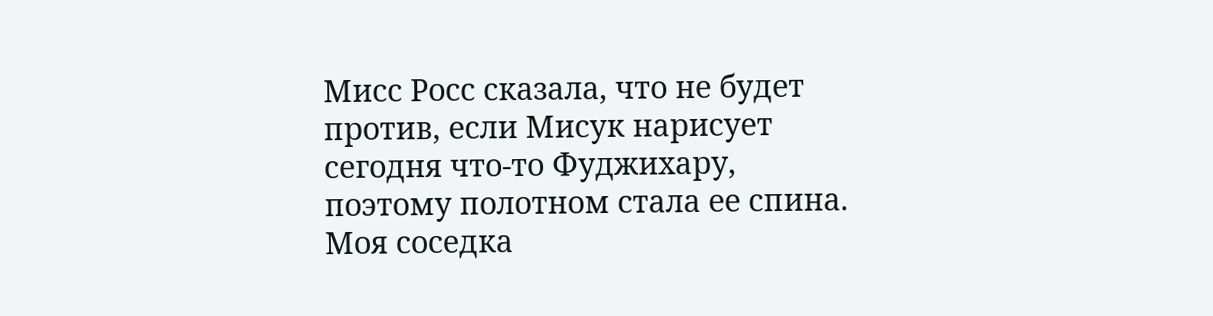Мисс Росс сказала, что не будет против, если Мисук нарисует сегодня что-то Фуджихару, поэтому полотном стала ее спина. Моя соседка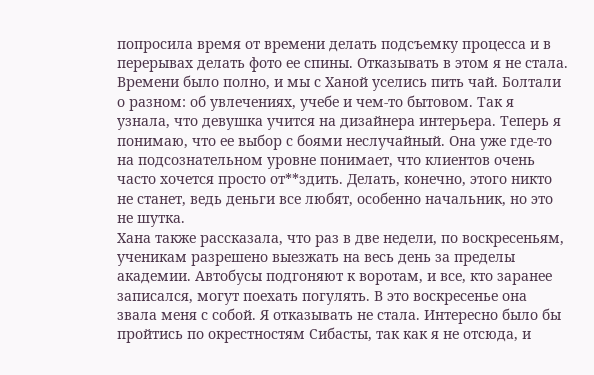попросила время от времени делать подсъемку процесса и в перерывах делать фото ее спины. Отказывать в этом я не стала.
Времени было полно, и мы с Ханой уселись пить чай. Болтали о разном: об увлечениях, учебе и чем-то бытовом. Так я узнала, что девушка учится на дизайнера интерьера. Теперь я понимаю, что ее выбор с боями неслучайный. Она уже где-то на подсознательном уровне понимает, что клиентов очень часто хочется просто от**здить. Делать, конечно, этого никто не станет, ведь деньги все любят, особенно начальник, но это не шутка.
Хана также рассказала, что раз в две недели, по воскресеньям, ученикам разрешено выезжать на весь день за пределы академии. Автобусы подгоняют к воротам, и все, кто заранее записался, могут поехать погулять. В это воскресенье она звала меня с собой. Я отказывать не стала. Интересно было бы пройтись по окрестностям Сибасты, так как я не отсюда, и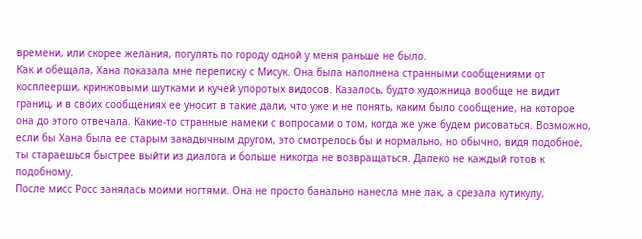времени, или скорее желания, погулять по городу одной у меня раньше не было.
Как и обещала, Хана показала мне переписку с Мисук. Она была наполнена странными сообщениями от косплеерши, кринжовыми шутками и кучей упоротых видосов. Казалось, будто художница вообще не видит границ, и в своих сообщениях ее уносит в такие дали, что уже и не понять, каким было сообщение, на которое она до этого отвечала. Какие-то странные намеки с вопросами о том, когда же уже будем рисоваться. Возможно, если бы Хана была ее старым закадычным другом, это смотрелось бы и нормально, но обычно, видя подобное, ты стараешься быстрее выйти из диалога и больше никогда не возвращаться. Далеко не каждый готов к подобному.
После мисс Росс занялась моими ногтями. Она не просто банально нанесла мне лак, а срезала кутикулу,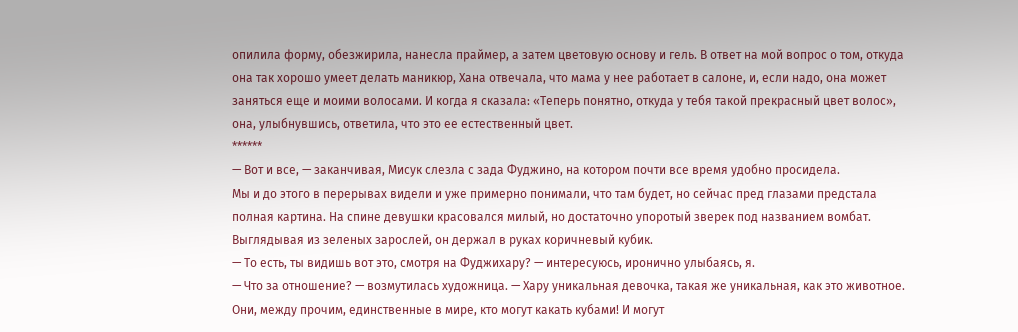опилила форму, обезжирила, нанесла праймер, а затем цветовую основу и гель. В ответ на мой вопрос о том, откуда она так хорошо умеет делать маникюр, Хана отвечала, что мама у нее работает в салоне, и, если надо, она может заняться еще и моими волосами. И когда я сказала: «Теперь понятно, откуда у тебя такой прекрасный цвет волос», она, улыбнувшись, ответила, что это ее естественный цвет.
******
— Вот и все, — заканчивая, Мисук слезла с зада Фуджино, на котором почти все время удобно просидела.
Мы и до этого в перерывах видели и уже примерно понимали, что там будет, но сейчас пред глазами предстала полная картина. На спине девушки красовался милый, но достаточно упоротый зверек под названием вомбат. Выглядывая из зеленых зарослей, он держал в руках коричневый кубик.
— То есть, ты видишь вот это, смотря на Фуджихару? — интересуюсь, иронично улыбаясь, я.
— Что за отношение? — возмутилась художница. — Хару уникальная девочка, такая же уникальная, как это животное. Они, между прочим, единственные в мире, кто могут какать кубами! И могут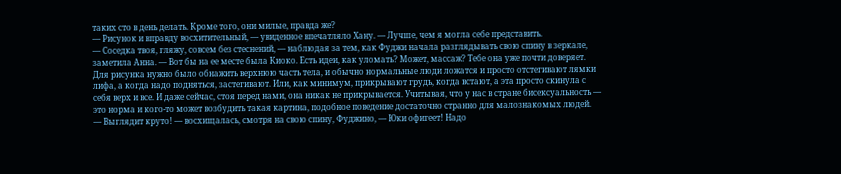таких сто в день делать. Кроме того, они милые, правда же?
— Рисунок и вправду восхитительный, — увиденное впечатляло Хану. — Лучше, чем я могла себе представить.
— Соседка твоя, гляжу, совсем без стеснений, — наблюдая за тем, как Фуджи начала разглядывать свою спину в зеркале, заметила Анна. — Вот бы на ее месте была Киоко. Есть идеи, как уломать? Может, массаж? Тебе она уже почти доверяет.
Для рисунка нужно было обнажить верхнюю часть тела, и обычно нормальные люди ложатся и просто отстегивают лямки лифа, а когда надо подняться, застегивают. Или, как минимум, прикрывают грудь, когда встают, а эта просто скинула с себя верх и все. И даже сейчас, стоя перед нами, она никак не прикрывается. Учитывая, что у нас в стране бисексуальность — это норма и кого-то может возбудить такая картина, подобное поведение достаточно странно для малознакомых людей.
— Выглядит круто! — восхищалась, смотря на свою спину, Фуджино, — Юки офигеет! Надо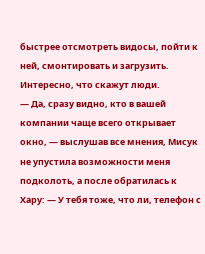быстрее отсмотреть видосы, пойти к ней, смонтировать и загрузить. Интересно, что скажут люди.
— Да, сразу видно, кто в вашей компании чаще всего открывает окно, — выслушав все мнения, Мисук не упустила возможности меня подколоть, а после обратилась к Хару: — У тебя тоже, что ли, телефон с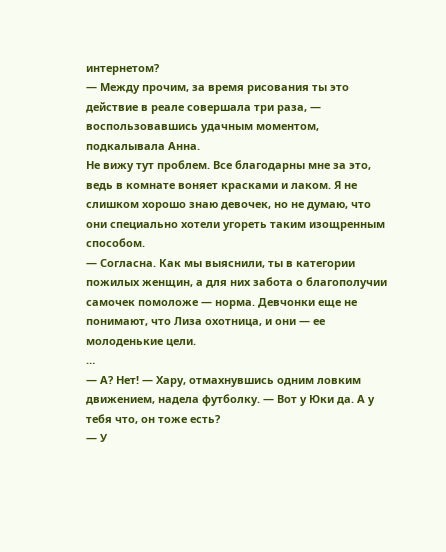интернетом?
— Между прочим, за время рисования ты это действие в реале совершала три раза, — воспользовавшись удачным моментом, подкалывала Анна.
Не вижу тут проблем. Все благодарны мне за это, ведь в комнате воняет красками и лаком. Я не слишком хорошо знаю девочек, но не думаю, что они специально хотели угореть таким изощренным способом.
— Согласна. Как мы выяснили, ты в категории пожилых женщин, а для них забота о благополучии самочек помоложе — норма. Девчонки еще не понимают, что Лиза охотница, и они — ее молоденькие цели.
…
— А? Нет! — Хару, отмахнувшись одним ловким движением, надела футболку. — Вот у Юки да. А у тебя что, он тоже есть?
— У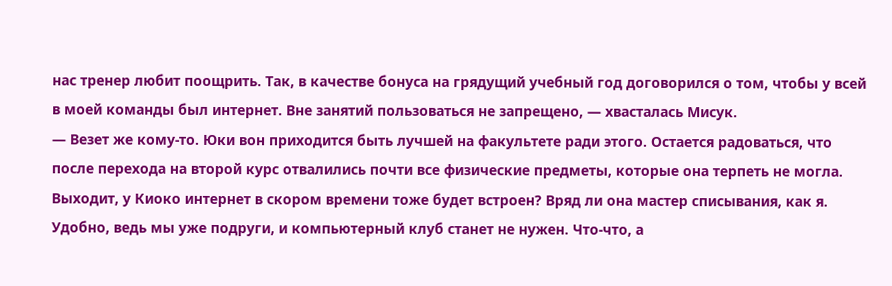нас тренер любит поощрить. Так, в качестве бонуса на грядущий учебный год договорился о том, чтобы у всей в моей команды был интернет. Вне занятий пользоваться не запрещено, — хвасталась Мисук.
— Везет же кому-то. Юки вон приходится быть лучшей на факультете ради этого. Остается радоваться, что после перехода на второй курс отвалились почти все физические предметы, которые она терпеть не могла.
Выходит, у Киоко интернет в скором времени тоже будет встроен? Вряд ли она мастер списывания, как я. Удобно, ведь мы уже подруги, и компьютерный клуб станет не нужен. Что-что, а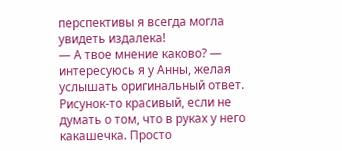перспективы я всегда могла увидеть издалека!
— А твое мнение каково? — интересуюсь я у Анны, желая услышать оригинальный ответ.
Рисунок-то красивый, если не думать о том, что в руках у него какашечка. Просто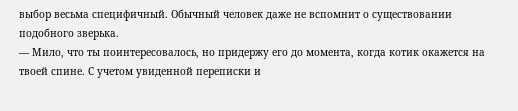выбор весьма специфичный. Обычный человек даже не вспомнит о существовании подобного зверька.
— Мило, что ты поинтересовалось, но придержу его до момента, когда котик окажется на твоей спине. С учетом увиденной переписки и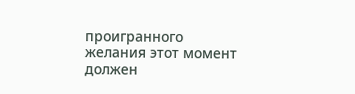проигранного желания этот момент должен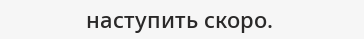наступить скоро.